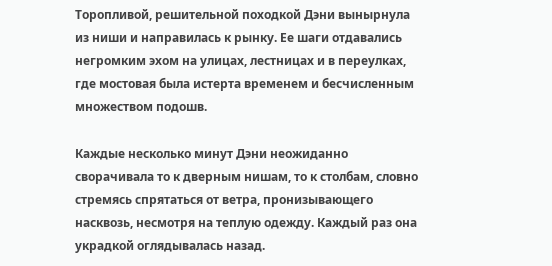Торопливой, решительной походкой Дэни вынырнула из ниши и направилась к рынку. Ее шаги отдавались негромким эхом на улицах, лестницах и в переулках, где мостовая была истерта временем и бесчисленным множеством подошв.

Каждые несколько минут Дэни неожиданно сворачивала то к дверным нишам, то к столбам, словно стремясь спрятаться от ветра, пронизывающего насквозь, несмотря на теплую одежду. Каждый раз она украдкой оглядывалась назад.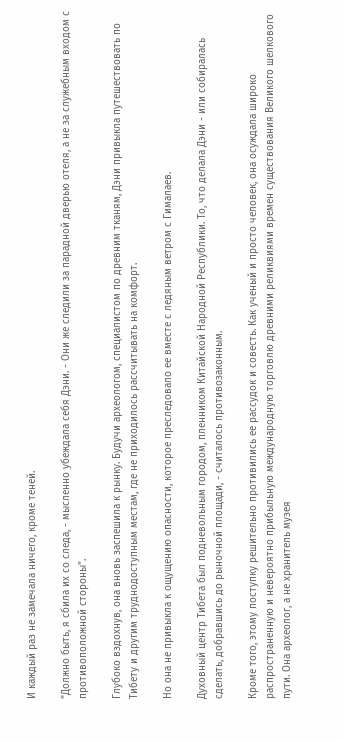И каждый раз не замечала ничего, кроме теней.

"Должно быть, я сбила их со следа, - мысленно убеждала себя Дэни. - Они же следили за парадной дверью отеля, а не за служебным входом с противоположной стороны".

Глубоко вздохнув, она вновь заспешила к рынку. Будучи археологом, специалистом по древним тканям, Дэни привыкла путешествовать по Тибету и другим труднодоступным местам, где не приходилось рассчитывать на комфорт.

Но она не привыкла к ощущению опасности, которое преследовало ее вместе с ледяным ветром с Гималаев.

Духовный центр Тибета был подневольным городом, пленником Китайской Народной Республики. То, что делала Дэни - или собиралась сделать, добравшись до рыночной площади, - считалось противозаконным.

Кроме того, этому поступку решительно противились ее рассудок и совесть. Как ученый и просто человек, она осуждала широко распространенную и невероятно прибыльную международную торговлю древними реликвиями времен существования Великого шелкового пути. Она археолог, а не хранитель музея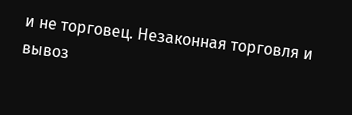и не торговец. Незаконная торговля и вывоз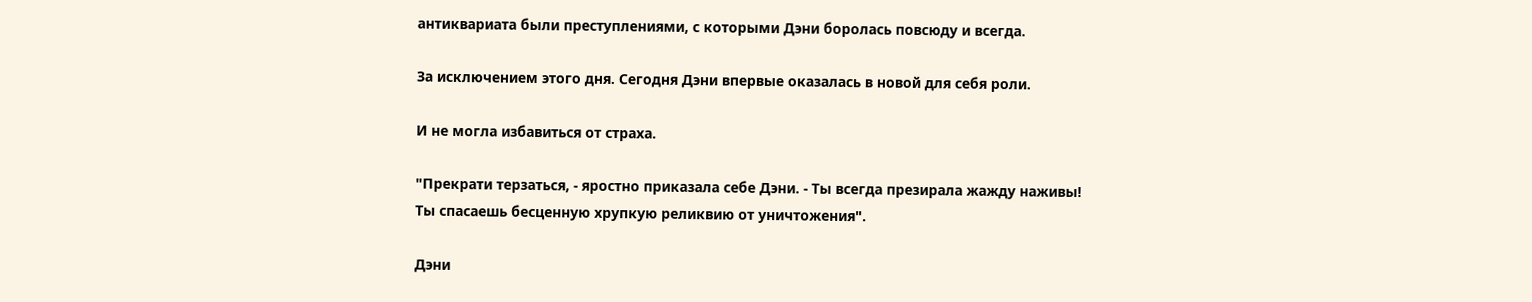антиквариата были преступлениями, с которыми Дэни боролась повсюду и всегда.

За исключением этого дня. Сегодня Дэни впервые оказалась в новой для себя роли.

И не могла избавиться от страха.

"Прекрати терзаться, - яростно приказала себе Дэни. - Ты всегда презирала жажду наживы! Ты спасаешь бесценную хрупкую реликвию от уничтожения".

Дэни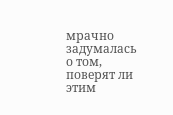мрачно задумалась о том, поверят ли этим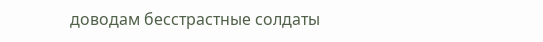доводам бесстрастные солдаты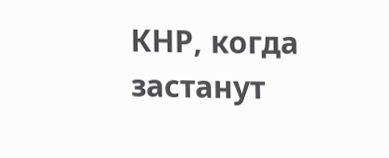КНР, когда застанут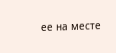ее на месте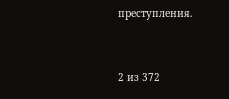преступления.



2 из 372